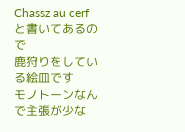Chassz au cerf と書いてあるので
鹿狩りをしている絵皿です
モノトーンなんで主張が少な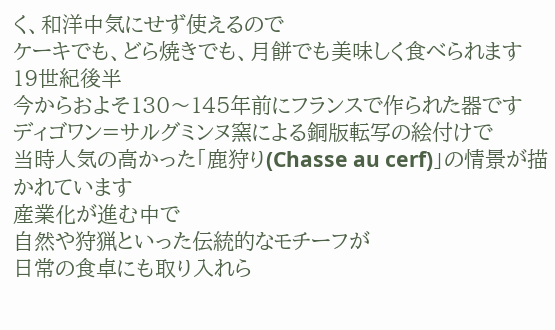く、和洋中気にせず使えるので
ケーキでも、どら焼きでも、月餅でも美味しく食べられます
19世紀後半
今からおよそ130〜145年前にフランスで作られた器です
ディゴワン=サルグミンヌ窯による銅版転写の絵付けで
当時人気の高かった「鹿狩り(Chasse au cerf)」の情景が描かれています
産業化が進む中で
自然や狩猟といった伝統的なモチーフが
日常の食卓にも取り入れら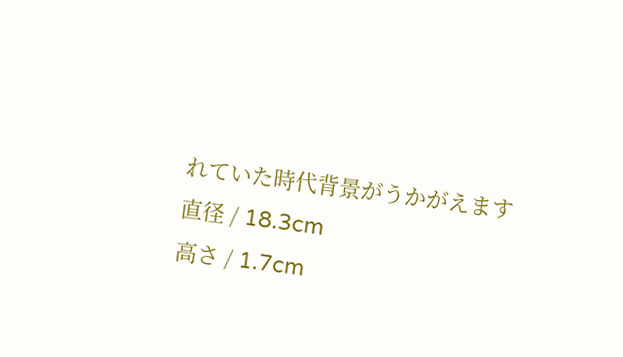れていた時代背景がうかがえます
直径 / 18.3cm
高さ / 1.7cm